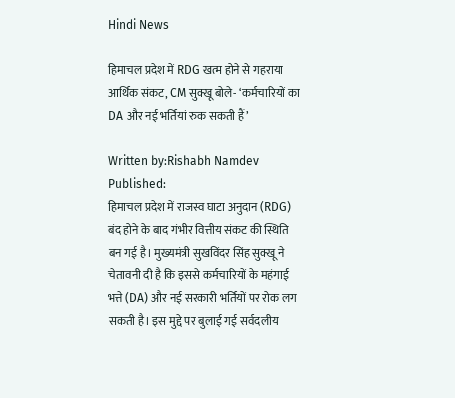Hindi News

हिमाचल प्रदेश में RDG खत्म होने से गहराया आर्थिक संकट, CM सुक्खू बोले- ‘कर्मचारियों का DA और नई भर्तियां रुक सकती हैं’

Written by:Rishabh Namdev
Published:
हिमाचल प्रदेश में राजस्व घाटा अनुदान (RDG) बंद होने के बाद गंभीर वित्तीय संकट की स्थिति बन गई है। मुख्यमंत्री सुखविंदर सिंह सुक्खू ने चेतावनी दी है कि इससे कर्मचारियों के महंगाई भत्ते (DA) और नई सरकारी भर्तियों पर रोक लग सकती है। इस मुद्दे पर बुलाई गई सर्वदलीय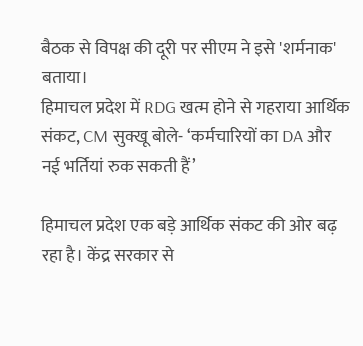बैठक से विपक्ष की दूरी पर सीएम ने इसे 'शर्मनाक' बताया।
हिमाचल प्रदेश में RDG खत्म होने से गहराया आर्थिक संकट, CM सुक्खू बोले- ‘कर्मचारियों का DA और नई भर्तियां रुक सकती हैं’

हिमाचल प्रदेश एक बड़े आर्थिक संकट की ओर बढ़ रहा है। केंद्र सरकार से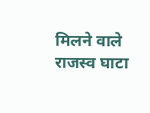मिलने वाले राजस्व घाटा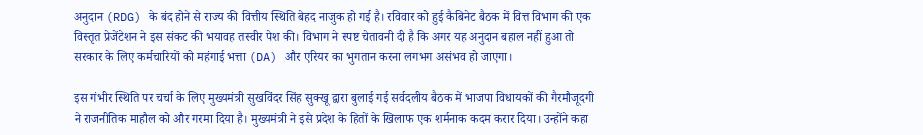अनुदान (RDG) के बंद होने से राज्य की वित्तीय स्थिति बेहद नाजुक हो गई है। रविवार को हुई कैबिनेट बैठक में वित्त विभाग की एक विस्तृत प्रेजेंटेशन ने इस संकट की भयावह तस्वीर पेश की। विभाग ने स्पष्ट चेतावनी दी है कि अगर यह अनुदान बहाल नहीं हुआ तो सरकार के लिए कर्मचारियों को महंगाई भत्ता (DA) और एरियर का भुगतान करना लगभग असंभव हो जाएगा।

इस गंभीर स्थिति पर चर्चा के लिए मुख्यमंत्री सुखविंदर सिंह सुक्खू द्वारा बुलाई गई सर्वदलीय बैठक में भाजपा विधायकों की गैरमौजूदगी ने राजनीतिक माहौल को और गरमा दिया है। मुख्यमंत्री ने इसे प्रदेश के हितों के खिलाफ एक शर्मनाक कदम करार दिया। उन्होंने कहा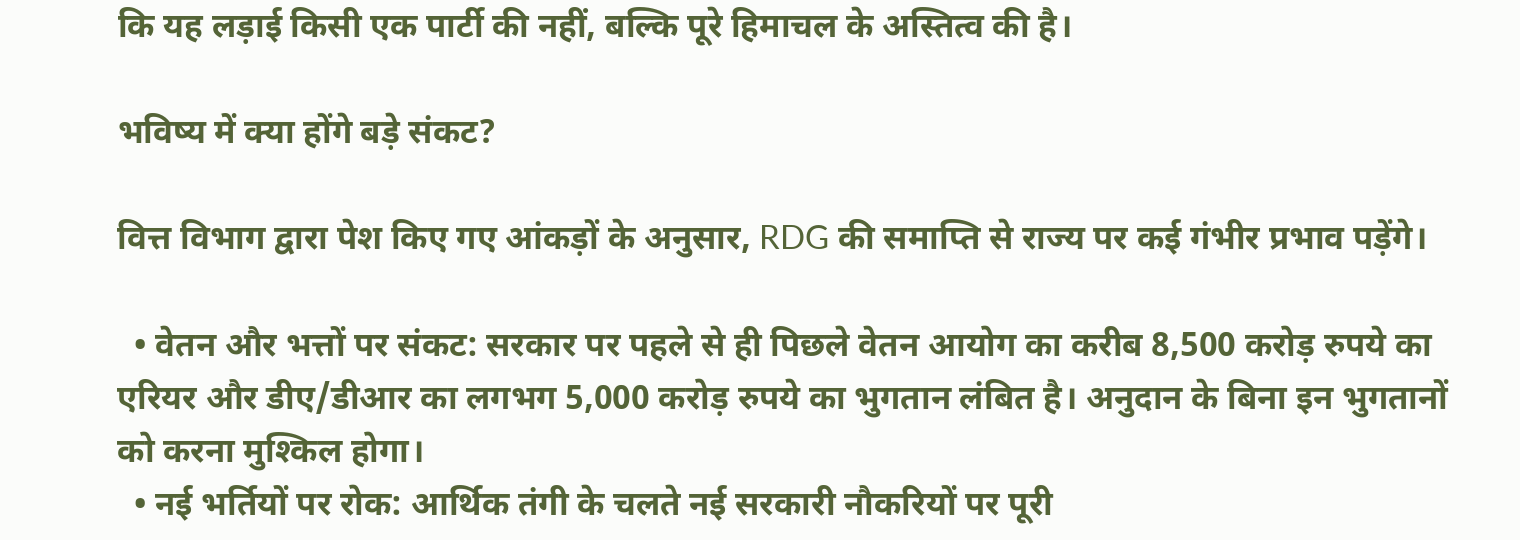कि यह लड़ाई किसी एक पार्टी की नहीं, बल्कि पूरे हिमाचल के अस्तित्व की है।

भविष्य में क्या होंगे बड़े संकट?

वित्त विभाग द्वारा पेश किए गए आंकड़ों के अनुसार, RDG की समाप्ति से राज्य पर कई गंभीर प्रभाव पड़ेंगे।

  • वेतन और भत्तों पर संकट: सरकार पर पहले से ही पिछले वेतन आयोग का करीब 8,500 करोड़ रुपये का एरियर और डीए/डीआर का लगभग 5,000 करोड़ रुपये का भुगतान लंबित है। अनुदान के बिना इन भुगतानों को करना मुश्किल होगा।
  • नई भर्तियों पर रोक: आर्थिक तंगी के चलते नई सरकारी नौकरियों पर पूरी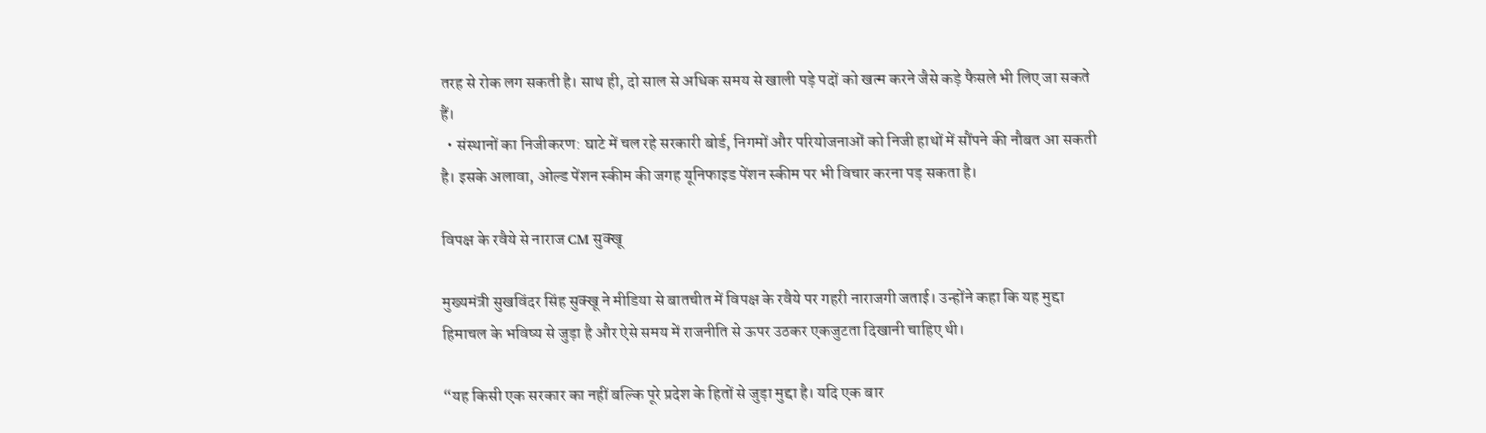तरह से रोक लग सकती है। साथ ही, दो साल से अधिक समय से खाली पड़े पदों को खत्म करने जैसे कड़े फैसले भी लिए जा सकते हैं।
  • संस्थानों का निजीकरण: घाटे में चल रहे सरकारी बोर्ड, निगमों और परियोजनाओं को निजी हाथों में सौंपने की नौबत आ सकती है। इसके अलावा, ओल्ड पेंशन स्कीम की जगह यूनिफाइड पेंशन स्कीम पर भी विचार करना पड़ सकता है।

विपक्ष के रवैये से नाराज CM सुक्खू

मुख्यमंत्री सुखविंदर सिंह सुक्खू ने मीडिया से बातचीत में विपक्ष के रवैये पर गहरी नाराजगी जताई। उन्होंने कहा कि यह मुद्दा हिमाचल के भविष्य से जुड़ा है और ऐसे समय में राजनीति से ऊपर उठकर एकजुटता दिखानी चाहिए थी।

“यह किसी एक सरकार का नहीं बल्कि पूरे प्रदेश के हितों से जुड़ा मुद्दा है। यदि एक बार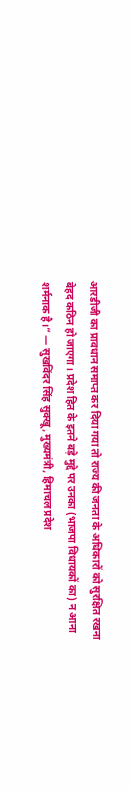आरडीजी का प्रावधान समाप्त कर दिया गया तो राज्य की जनता के अधिकारों को सुरक्षित रखना बेहद कठिन हो जाएगा। प्रदेश हित के इतने बड़े मुद्दे पर उनका (भाजपा विधायकों का) न आना शर्मनाक है।” — सुखविंदर सिंह सुक्खू, मुख्यमंत्री, हिमाचल प्रदेश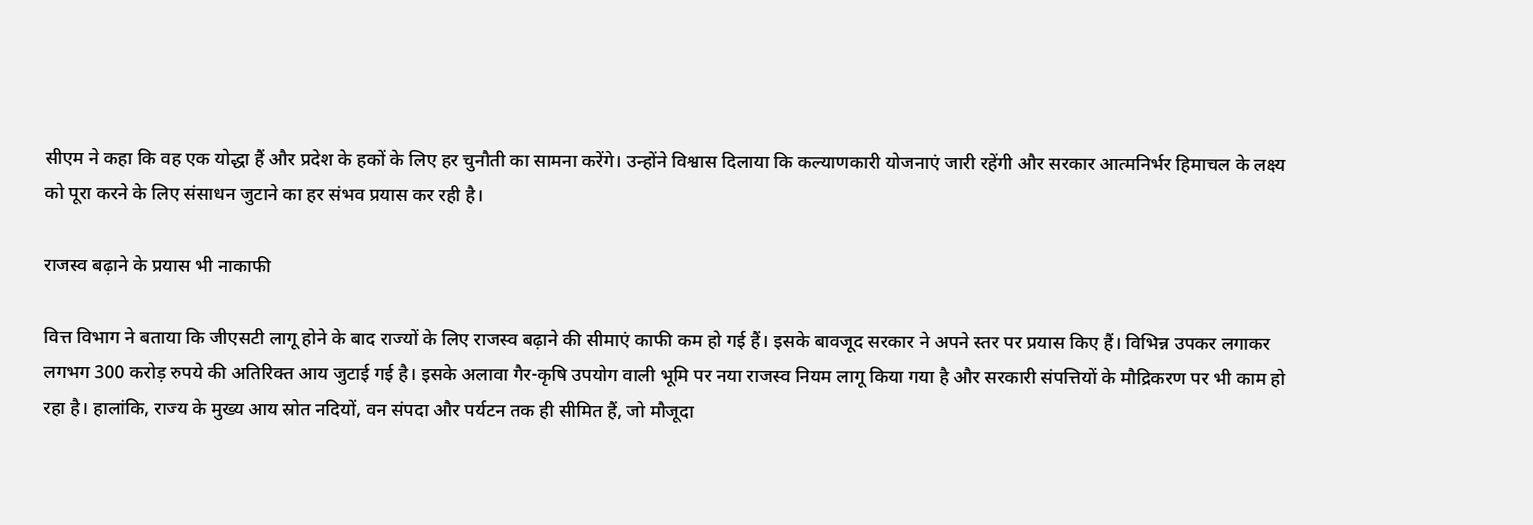सीएम ने कहा कि वह एक योद्धा हैं और प्रदेश के हकों के लिए हर चुनौती का सामना करेंगे। उन्होंने विश्वास दिलाया कि कल्याणकारी योजनाएं जारी रहेंगी और सरकार आत्मनिर्भर हिमाचल के लक्ष्य को पूरा करने के लिए संसाधन जुटाने का हर संभव प्रयास कर रही है।

राजस्व बढ़ाने के प्रयास भी नाकाफी

वित्त विभाग ने बताया कि जीएसटी लागू होने के बाद राज्यों के लिए राजस्व बढ़ाने की सीमाएं काफी कम हो गई हैं। इसके बावजूद सरकार ने अपने स्तर पर प्रयास किए हैं। विभिन्न उपकर लगाकर लगभग 300 करोड़ रुपये की अतिरिक्त आय जुटाई गई है। इसके अलावा गैर-कृषि उपयोग वाली भूमि पर नया राजस्व नियम लागू किया गया है और सरकारी संपत्तियों के मौद्रिकरण पर भी काम हो रहा है। हालांकि, राज्य के मुख्य आय स्रोत नदियों, वन संपदा और पर्यटन तक ही सीमित हैं, जो मौजूदा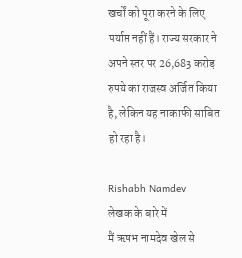खर्चों को पूरा करने के लिए पर्याप्त नहीं हैं। राज्य सरकार ने अपने स्तर पर 26,683 करोड़ रुपये का राजस्व अर्जित किया है, लेकिन यह नाकाफी साबित हो रहा है।

Rishabh Namdev
लेखक के बारे में
मैं ऋषभ नामदेव खेल से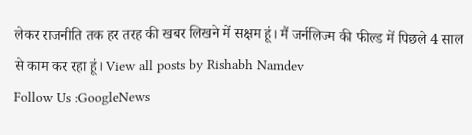लेकर राजनीति तक हर तरह की खबर लिखने में सक्षम हूं। मैं जर्नलिज्म की फील्ड में पिछले 4 साल से काम कर रहा हूं। View all posts by Rishabh Namdev
Follow Us :GoogleNews